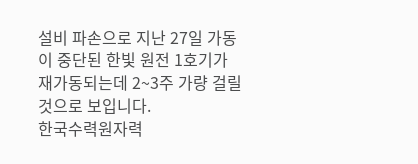설비 파손으로 지난 27일 가동이 중단된 한빛 원전 1호기가 재가동되는데 2~3주 가량 걸릴 것으로 보입니다.
한국수력원자력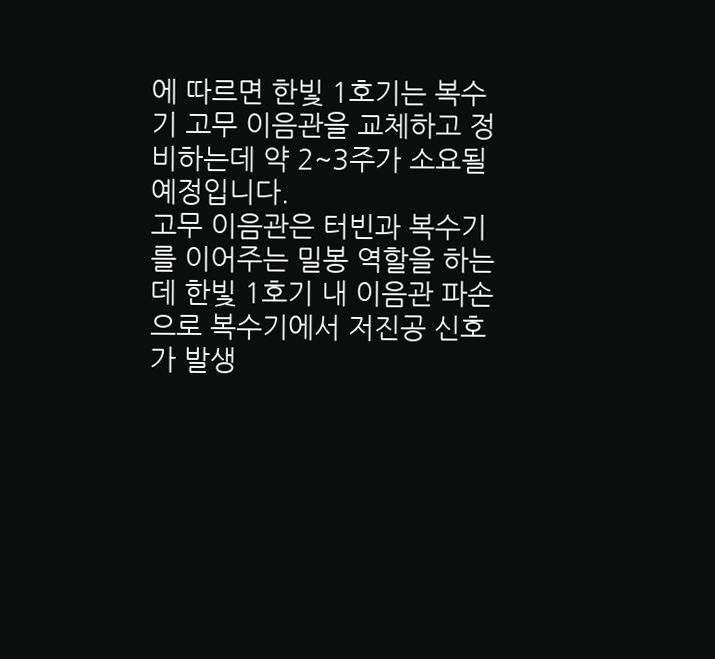에 따르면 한빛 1호기는 복수기 고무 이음관을 교체하고 정비하는데 약 2~3주가 소요될 예정입니다.
고무 이음관은 터빈과 복수기를 이어주는 밀봉 역할을 하는데 한빛 1호기 내 이음관 파손으로 복수기에서 저진공 신호가 발생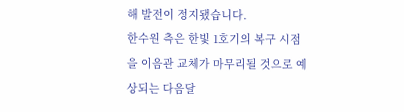해 발전이 정지됐습니다.
한수원 측은 한빛 1호기의 복구 시점을 이음관 교체가 마무리될 것으로 예상되는 다음달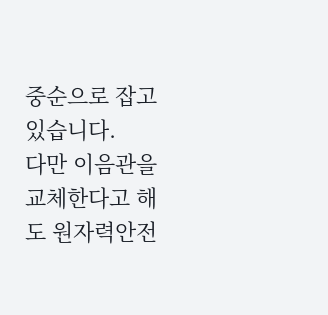중순으로 잡고 있습니다.
다만 이음관을 교체한다고 해도 원자력안전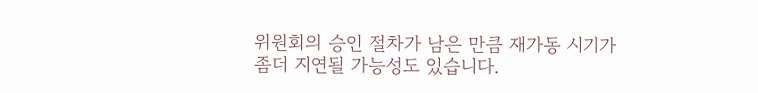위원회의 승인 절차가 남은 만큼 재가동 시기가 좀더 지연될 가능성도 있습니다.